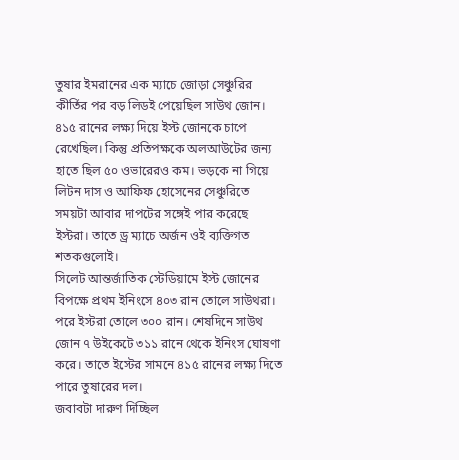তুষার ইমরানের এক ম্যাচে জোড়া সেঞ্চুরির কীর্তির পর বড় লিডই পেয়েছিল সাউথ জোন। ৪১৫ রানের লক্ষ্য দিয়ে ইস্ট জোনকে চাপে রেখেছিল। কিন্তু প্রতিপক্ষকে অলআউটের জন্য হাতে ছিল ৫০ ওভারেরও কম। ভড়কে না গিয়ে লিটন দাস ও আফিফ হোসেনের সেঞ্চুরিতে সময়টা আবার দাপটের সঙ্গেই পার করেছে ইস্টরা। তাতে ড্র ম্যাচে অর্জন ওই ব্যক্তিগত শতকগুলোই।
সিলেট আন্তর্জাতিক স্টেডিয়ামে ইস্ট জোনের বিপক্ষে প্রথম ইনিংসে ৪০৩ রান তোলে সাউথরা। পরে ইস্টরা তোলে ৩০০ রান। শেষদিনে সাউথ জোন ৭ উইকেটে ৩১১ রানে থেকে ইনিংস ঘোষণা করে। তাতে ইস্টের সামনে ৪১৫ রানের লক্ষ্য দিতে পারে তুষারের দল।
জবাবটা দারুণ দিচ্ছিল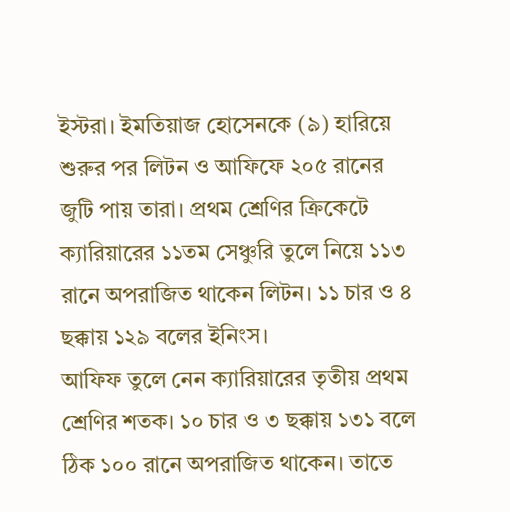ইস্টরা। ইমতিয়াজ হোসেনকে (৯) হারিয়ে শুরুর পর লিটন ও আফিফে ২০৫ রানের জুটি পায় তারা। প্রথম শ্রেণির ক্রিকেটে ক্যারিয়ারের ১১তম সেঞ্চুরি তুলে নিয়ে ১১৩ রানে অপরাজিত থাকেন লিটন। ১১ চার ও ৪ ছক্কায় ১২৯ বলের ইনিংস।
আফিফ তুলে নেন ক্যারিয়ারের তৃতীয় প্রথম শ্রেণির শতক। ১০ চার ও ৩ ছক্কায় ১৩১ বলে ঠিক ১০০ রানে অপরাজিত থাকেন। তাতে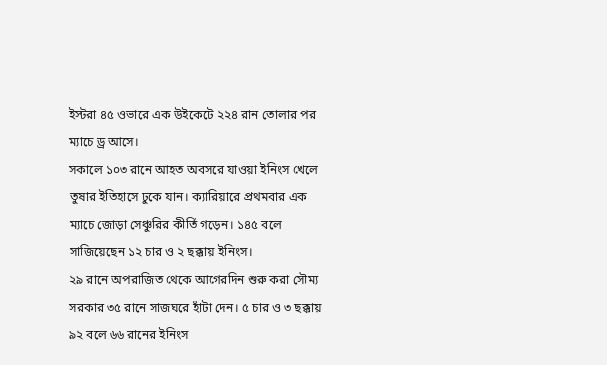ইস্টরা ৪৫ ওভারে এক উইকেটে ২২৪ রান তোলার পর ম্যাচে ড্র আসে।
সকালে ১০৩ রানে আহত অবসরে যাওয়া ইনিংস খেলে তুষার ইতিহাসে ঢুকে যান। ক্যারিয়ারে প্রথমবার এক ম্যাচে জোড়া সেঞ্চুরির কীর্তি গড়েন। ১৪৫ বলে সাজিয়েছেন ১২ চার ও ২ ছক্কায় ইনিংস।
২৯ রানে অপরাজিত থেকে আগেরদিন শুরু করা সৌম্য সরকার ৩৫ রানে সাজঘরে হাঁটা দেন। ৫ চার ও ৩ ছক্কায় ৯২ বলে ৬৬ রানের ইনিংস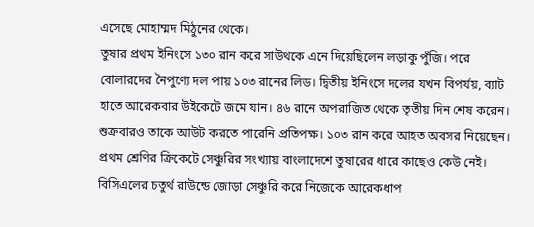এসেছে মোহাম্মদ মিঠুনের থেকে।
তুষার প্রথম ইনিংসে ১৩০ রান করে সাউথকে এনে দিয়েছিলেন লড়াকু পুঁজি। পরে বোলারদের নৈপুণ্যে দল পায় ১০৩ রানের লিড। দ্বিতীয় ইনিংসে দলের যখন বিপর্যয়, ব্যাট হাতে আরেকবার উইকেটে জমে যান। ৪৬ রানে অপরাজিত থেকে তৃতীয় দিন শেষ করেন। শুক্রবারও তাকে আউট করতে পারেনি প্রতিপক্ষ। ১০৩ রান করে আহত অবসর নিয়েছেন।
প্রথম শ্রেণির ক্রিকেটে সেঞ্চুরির সংখ্যায় বাংলাদেশে তুষারের ধারে কাছেও কেউ নেই। বিসিএলের চতুর্থ রাউন্ডে জোড়া সেঞ্চুরি করে নিজেকে আরেকধাপ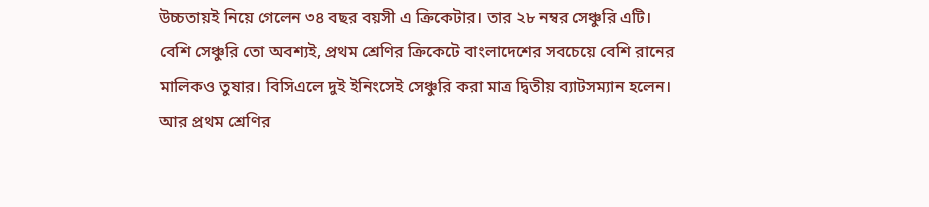উচ্চতায়ই নিয়ে গেলেন ৩৪ বছর বয়সী এ ক্রিকেটার। তার ২৮ নম্বর সেঞ্চুরি এটি।
বেশি সেঞ্চুরি তো অবশ্যই, প্রথম শ্রেণির ক্রিকেটে বাংলাদেশের সবচেয়ে বেশি রানের মালিকও তুষার। বিসিএলে দুই ইনিংসেই সেঞ্চুরি করা মাত্র দ্বিতীয় ব্যাটসম্যান হলেন। আর প্রথম শ্রেণির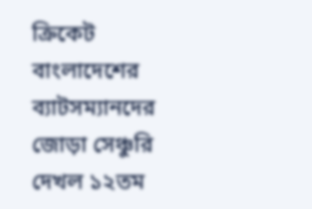ক্রিকেট বাংলাদেশের ব্যাটসম্যানদের জোড়া সেঞ্চুরি দেখল ১২তম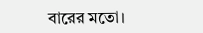বারের মতো।